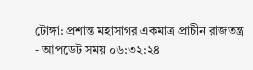টোঙ্গা: প্রশান্ত মহাসাগর একমাত্র প্রাচীন রাজতন্ত্র
- আপডেট সময় ০৬:৩২:২৪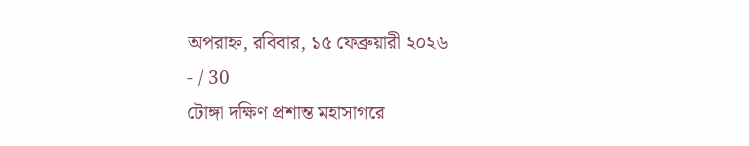অপরাহ্ন, রবিবার, ১৫ ফেব্রুয়ারী ২০২৬
- / 30
টোঙ্গা দক্ষিণ প্রশান্ত মহাসাগরে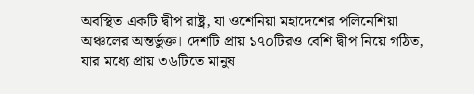অবস্থিত একটি দ্বীপ রাষ্ট্র, যা ওশেনিয়া মহাদেশের পলিনেশিয়া অঞ্চলের অন্তর্ভুক্ত। দেশটি প্রায় ১৭০টিরও বেশি দ্বীপ নিয়ে গঠিত, যার মধ্যে প্রায় ৩৬টিতে মানুষ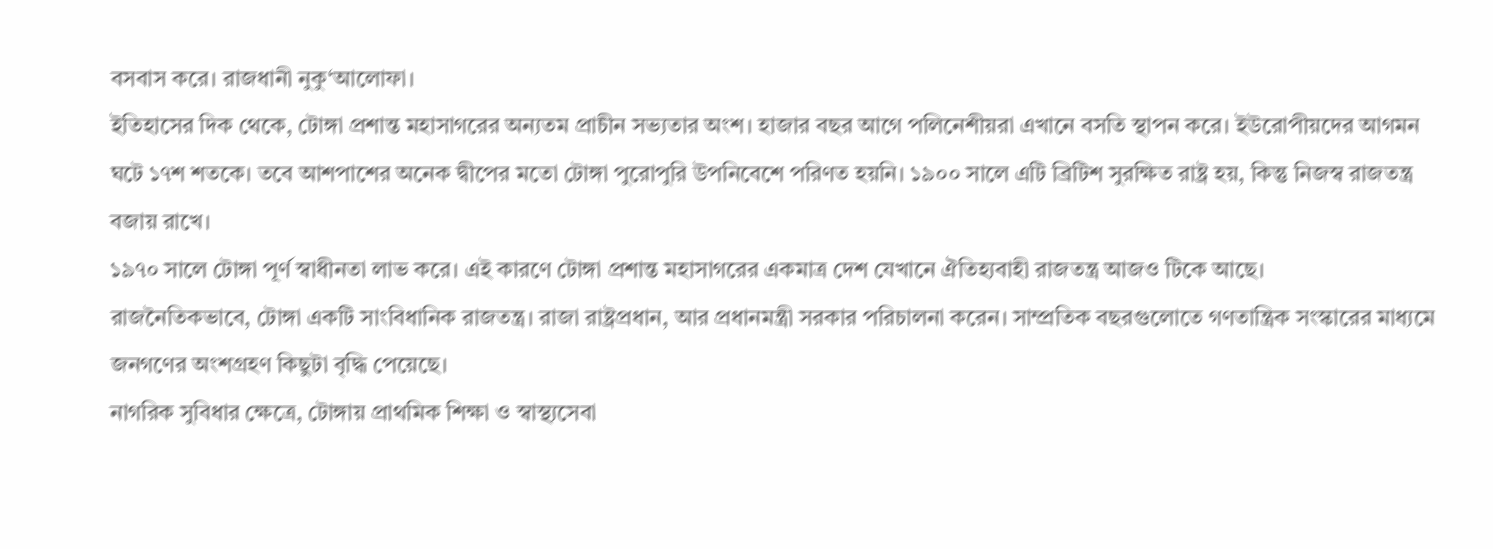বসবাস করে। রাজধানী নুকু‘আলোফা।
ইতিহাসের দিক থেকে, টোঙ্গা প্রশান্ত মহাসাগরের অন্যতম প্রাচীন সভ্যতার অংশ। হাজার বছর আগে পলিনেশীয়রা এখানে বসতি স্থাপন করে। ইউরোপীয়দের আগমন ঘটে ১৭শ শতকে। তবে আশপাশের অনেক দ্বীপের মতো টোঙ্গা পুরোপুরি উপনিবেশে পরিণত হয়নি। ১৯০০ সালে এটি ব্রিটিশ সুরক্ষিত রাষ্ট্র হয়, কিন্তু নিজস্ব রাজতন্ত্র বজায় রাখে।
১৯৭০ সালে টোঙ্গা পূর্ণ স্বাধীনতা লাভ করে। এই কারণে টোঙ্গা প্রশান্ত মহাসাগরের একমাত্র দেশ যেখানে ঐতিহ্যবাহী রাজতন্ত্র আজও টিকে আছে।
রাজনৈতিকভাবে, টোঙ্গা একটি সাংবিধানিক রাজতন্ত্র। রাজা রাষ্ট্রপ্রধান, আর প্রধানমন্ত্রী সরকার পরিচালনা করেন। সাম্প্রতিক বছরগুলোতে গণতান্ত্রিক সংস্কারের মাধ্যমে জনগণের অংশগ্রহণ কিছুটা বৃদ্ধি পেয়েছে।
নাগরিক সুবিধার ক্ষেত্রে, টোঙ্গায় প্রাথমিক শিক্ষা ও স্বাস্থ্যসেবা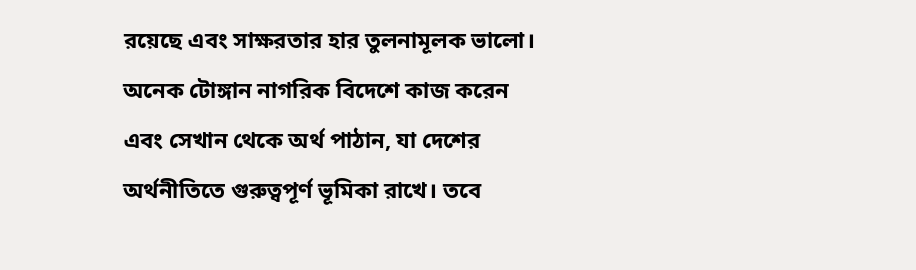রয়েছে এবং সাক্ষরতার হার তুলনামূলক ভালো। অনেক টোঙ্গান নাগরিক বিদেশে কাজ করেন এবং সেখান থেকে অর্থ পাঠান, যা দেশের অর্থনীতিতে গুরুত্বপূর্ণ ভূমিকা রাখে। তবে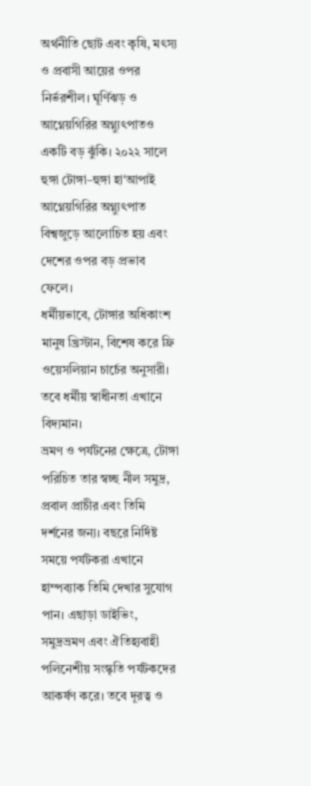অর্থনীতি ছোট এবং কৃষি, মৎস্য ও প্রবাসী আয়ের ওপর নির্ভরশীল। ঘূর্ণিঝড় ও আগ্নেয়গিরির অগ্ন্যুৎপাতও একটি বড় ঝুঁকি। ২০২২ সালে হুঙ্গা টোঙ্গা–হুঙ্গা হাʻআপাই আগ্নেয়গিরির অগ্ন্যুৎপাত বিশ্বজুড়ে আলোচিত হয় এবং দেশের ওপর বড় প্রভাব ফেলে।
ধর্মীয়ভাবে, টোঙ্গার অধিকাংশ মানুষ খ্রিস্টান, বিশেষ করে ফ্রি ওয়েসলিয়ান চার্চের অনুসারী। তবে ধর্মীয় স্বাধীনতা এখানে বিদ্যমান।
ভ্রমণ ও পর্যটনের ক্ষেত্রে, টোঙ্গা পরিচিত তার স্বচ্ছ নীল সমুদ্র, প্রবাল প্রাচীর এবং তিমি দর্শনের জন্য। বছরে নির্দিষ্ট সময়ে পর্যটকরা এখানে হাম্পব্যাক তিমি দেখার সুযোগ পান। এছাড়া ডাইভিং, সমুদ্রভ্রমণ এবং ঐতিহ্যবাহী পলিনেশীয় সংস্কৃতি পর্যটকদের আকর্ষণ করে। তবে দূরত্ব ও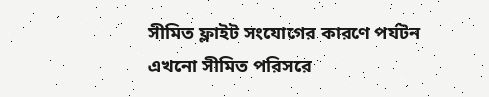সীমিত ফ্লাইট সংযোগের কারণে পর্যটন এখনো সীমিত পরিসরে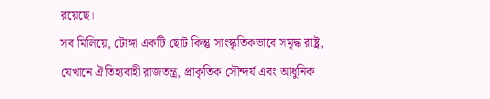রয়েছে।
সব মিলিয়ে, টোঙ্গা একটি ছোট কিন্তু সাংস্কৃতিকভাবে সমৃদ্ধ রাষ্ট্র, যেখানে ঐতিহ্যবাহী রাজতন্ত্র, প্রাকৃতিক সৌন্দর্য এবং আধুনিক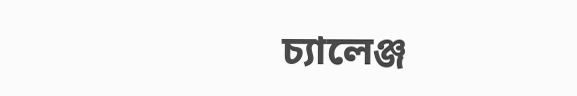চ্যালেঞ্জ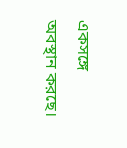একসঙ্গে অবস্থান করছে।